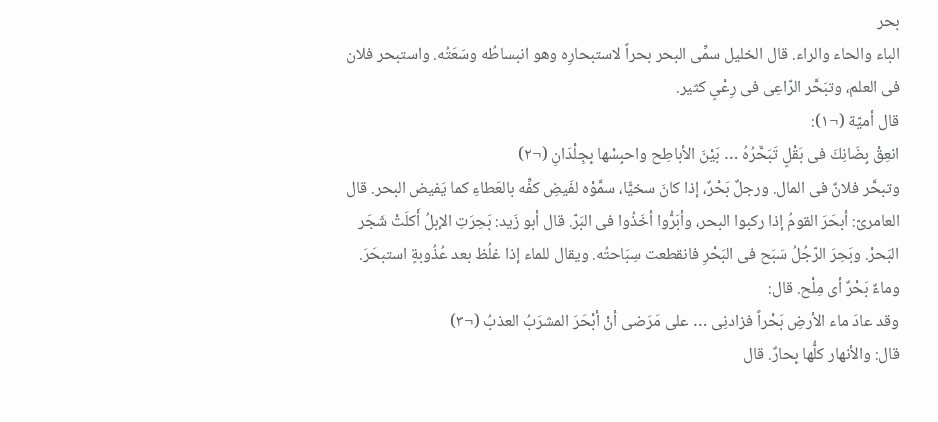بحر
الباء والحاء والراء. قال الخليل سمِّى البحر بحراً لاستبحارِه وهو انبساطُه وسَعَتُه. واستبحر فلان فى العلم، وتبَحَّر الرّاعِى فى رِعْىٍ كثير.
قال أميّة (¬١):
انعِقْ بِضَانِكَ فى بَقْلٍ تَبَحَّرُهُ … بَيْنَ الأباطِح واحبِسْها بِجِلْدَانِ (¬٢)
وتبحَّر فلانٌ فى المال. ورجلٌ بَحْرٌ، إذا كانَ سخيًّا، سمَّوْه لفَيضِ كفِّه بالعَطاءِ كما يَفيض البحر. قال العامرىّ: أبحَرَ القومُ إذا ركبوا البحر، وأبَرُّوا أخَذُوا فى البَرّ. قال أبو زَيد: بَحِرَتِ الإبلُ أَكلَتْ شَجَر البَحرْ. وبَحِرَ الرّجُلُ سَبَح فى البَحْرِ فانقطعت سِبَاحتُه. ويقال للماء إذا غلُظ بعد عُذُوبةٍ استبحَرَ.
وماءٌ بَحْرٌ أى مِلْح. قال:
وقد عادَ ماء الأرضِ بَحْراً فزادنِى … على مَرَضى أنْ أبْحَرَ المشرَبُ العذبُ (¬٣)
قال: والأنهار كلُّها بِحارٌ. قال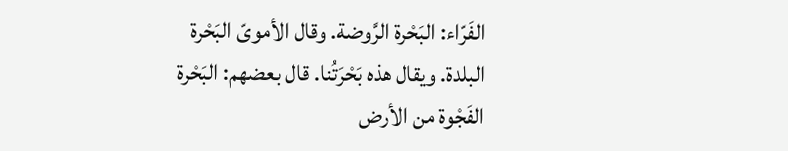الفَرّاء: البَحْرة الرَّوضة. وقال الأموىّ البَحْرة البلدة. ويقال هذه بَحْرَتُنا. قال بعضهم: البَحْرة الفَجْوة من الأرض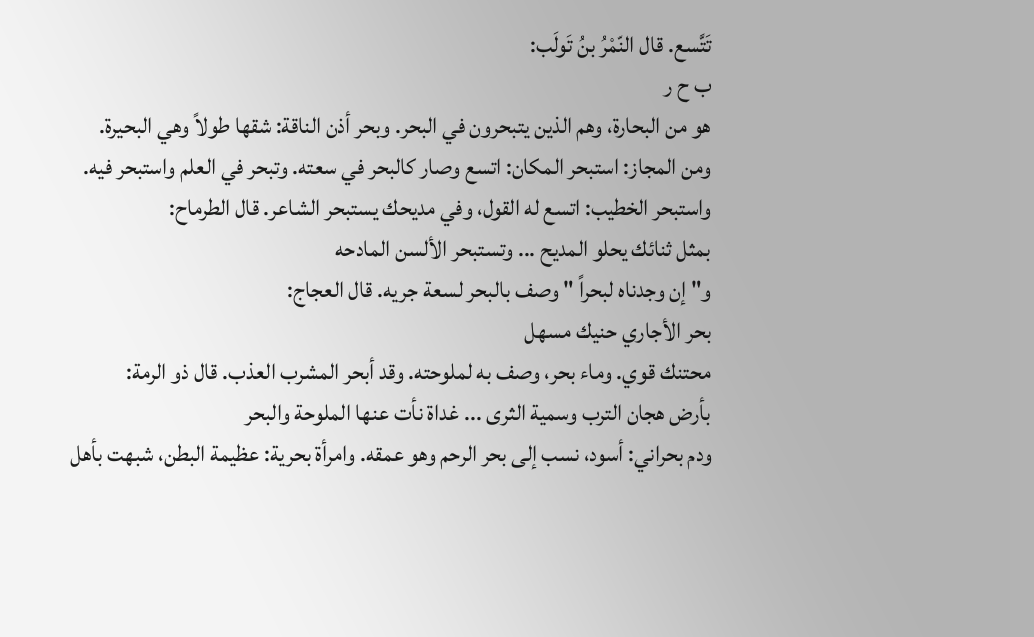تَتَّسع. قال النّمْرُ بنُ تَولَب:
ب ح ر
هو من البحارة، وهم الذين يتبحرون في البحر. وبحر أذن الناقة: شقها طولاً وهي البحيرة.
ومن المجاز: استبحر المكان: اتسع وصار كالبحر في سعته. وتبحر في العلم واستبحر فيه. واستبحر الخطيب: اتسع له القول، وفي مديحك يستبحر الشاعر. قال الطرماح:
بمثل ثنائك يحلو المديح ... وتستبحر الألسن المادحه
و" إن وجدناه لبحراً " وصف بالبحر لسعة جريه. قال العجاج:
بحر الأجاري حنيك مسهل
محتنك قوي. وماء بحر، وصف به لملوحته. وقد أبحر المشرب العذب. قال ذو الرمة:
بأرض هجان الترب وسمية الثرى ... غداة نأت عنها الملوحة والبحر
ودم بحراني: أسود، نسب إلى بحر الرحم وهو عمقه. وامرأة بحرية: عظيمة البطن، شبهت بأهل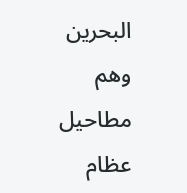البحرين وهم مطاحيل عظام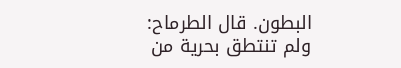البطون. قال الطرماح:
ولم تنتطق بحرية من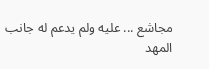مجاشع ... عليه ولم يدعم له جانب المهد